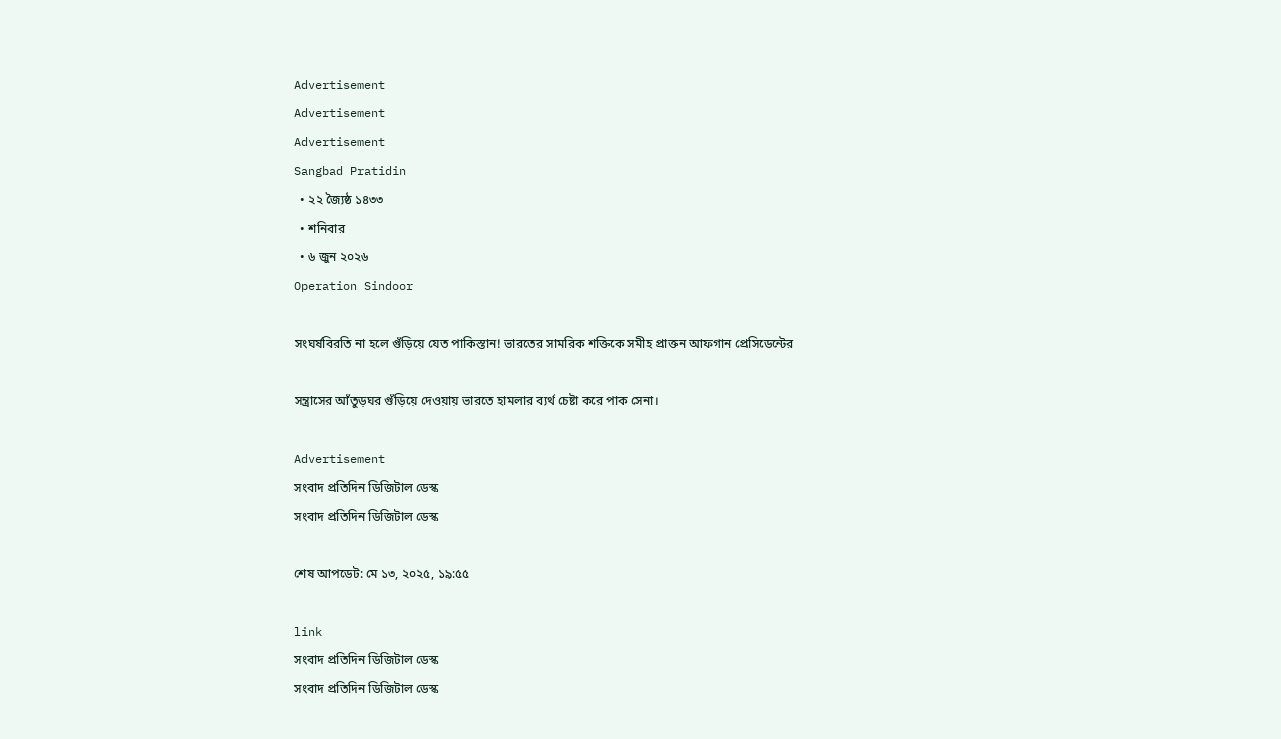Advertisement
Advertisement
Advertisement
Sangbad Pratidin
  • ২২ জ্যৈষ্ঠ ১৪৩৩
  • শনিবার
  • ৬ জুন ২০২৬
Operation Sindoor

সংঘর্ষবিরতি না হলে গুঁড়িয়ে যেত পাকিস্তান! ভারতের সামরিক শক্তিকে সমীহ প্রাক্তন আফগান প্রেসিডেন্টের

সন্ত্রাসের আঁতুড়ঘর গুঁড়িয়ে দেওয়ায় ভারতে হামলার ব্যর্থ চেষ্টা করে পাক সেনা।

Advertisement
সংবাদ প্রতিদিন ডিজিটাল ডেস্ক
সংবাদ প্রতিদিন ডিজিটাল ডেস্ক

শেষ আপডেট: মে ১৩, ২০২৫, ১৯:৫৫

link
সংবাদ প্রতিদিন ডিজিটাল ডেস্ক
সংবাদ প্রতিদিন ডিজিটাল ডেস্ক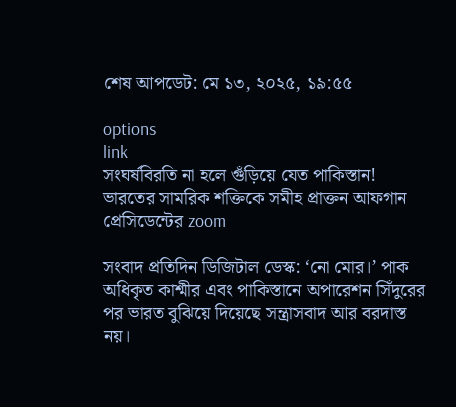শেষ আপডেট: মে ১৩, ২০২৫, ১৯:৫৫

options
link
সংঘর্ষবিরতি না হলে গুঁড়িয়ে যেত পাকিস্তান! ভারতের সামরিক শক্তিকে সমীহ প্রাক্তন আফগান প্রেসিডেন্টের zoom

সংবাদ প্রতিদিন ডিজিটাল ডেস্ক: ‘নো মোর।’ পাক অধিকৃত কাশ্মীর এবং পাকিস্তানে অপারেশন সিঁদুরের পর ভারত বুঝিয়ে দিয়েছে সন্ত্রাসবাদ আর বরদাস্ত নয়।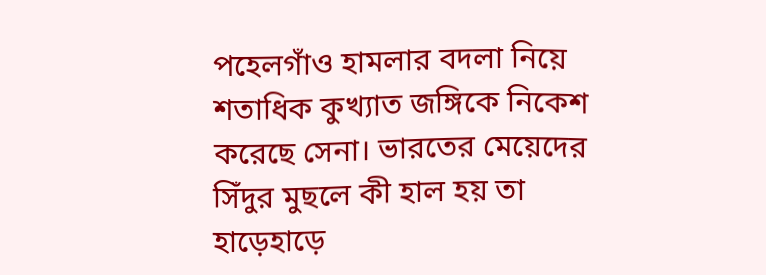পহেলগাঁও হামলার বদলা নিয়ে শতাধিক কুখ্যাত জঙ্গিকে নিকেশ করেছে সেনা। ভারতের মেয়েদের সিঁদুর মুছলে কী হাল হয় তা হাড়েহাড়ে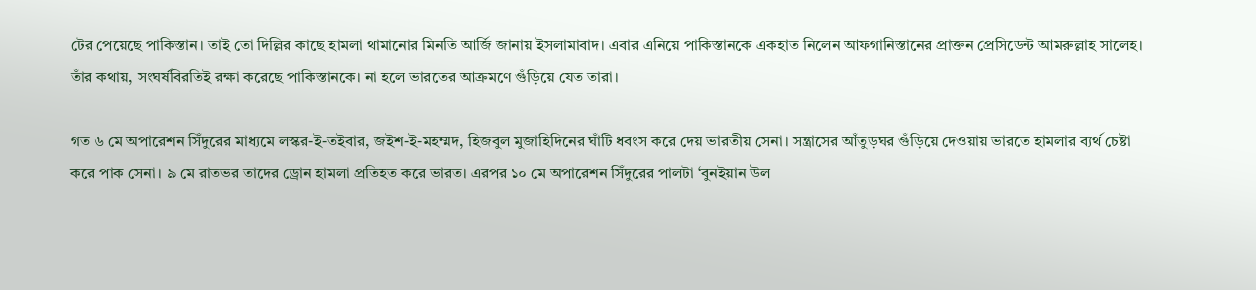টের পেয়েছে পাকিস্তান। তাই তো দিল্লির কাছে হামলা থামানোর মিনতি আর্জি জানায় ইসলামাবাদ। এবার এনিয়ে পাকিস্তানকে একহাত নিলেন আফগানিস্তানের প্রাক্তন প্রেসিডেন্ট আমরুল্লাহ সালেহ। তাঁর কথায়, সংঘর্ষবিরতিই রক্ষা করেছে পাকিস্তানকে। না হলে ভারতের আক্রমণে গুঁড়িয়ে যেত তারা।

গত ৬ মে অপারেশন সিঁদুরের মাধ্যমে লস্কর-ই-তইবার, জইশ-ই-মহম্মদ, হিজবুল মুজাহিদিনের ঘাঁটি ধবংস করে দেয় ভারতীয় সেনা। সন্ত্রাসের আঁতুড়ঘর গুঁড়িয়ে দেওয়ায় ভারতে হামলার ব্যর্থ চেষ্টা করে পাক সেনা। ৯ মে রাতভর তাদের ড্রোন হামলা প্রতিহত করে ভারত। এরপর ১০ মে অপারেশন সিঁদুরের পালটা ‘বুনইয়ান উল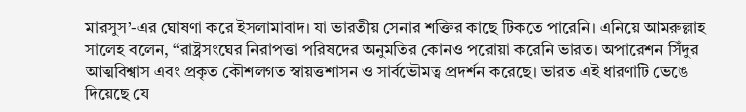মারসুস’-এর ঘোষণা করে ইসলামাবাদ। যা ভারতীয় সেনার শক্তির কাছে টিকতে পারেনি। এনিয়ে আমরুল্লাহ সালেহ বলেন, “রাষ্ট্রসংঘের নিরাপত্তা পরিষদের অনুমতির কোনও পরোয়া করেনি ভারত। অপারেশন সিঁদুর আত্মবিশ্বাস এবং প্রকৃত কৌশলগত স্বায়ত্তশাসন ও সার্বভৌমত্ব প্রদর্শন করেছে। ভারত এই ধারণাটি ভেঙে দিয়েছে যে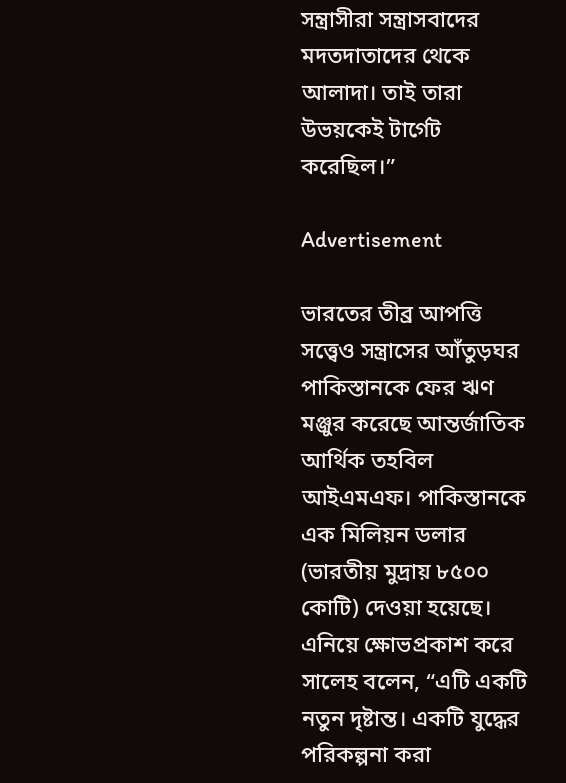সন্ত্রাসীরা সন্ত্রাসবাদের মদতদাতাদের থেকে আলাদা। তাই তারা উভয়কেই টার্গেট করেছিল।”

Advertisement

ভারতের তীব্র আপত্তি সত্ত্বেও সন্ত্রাসের আঁতুড়ঘর পাকিস্তানকে ফের ঋণ মঞ্জুর করেছে আন্তর্জাতিক আর্থিক তহবিল আইএমএফ। পাকিস্তানকে এক মিলিয়ন ডলার (ভারতীয় মুদ্রায় ৮৫০০ কোটি) দেওয়া হয়েছে। এনিয়ে ক্ষোভপ্রকাশ করে সালেহ বলেন, “এটি একটি নতুন দৃষ্টান্ত। একটি যুদ্ধের পরিকল্পনা করা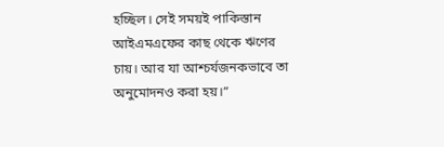হচ্ছিল। সেই সময়ই পাকিস্তান আইএমএফের কাছ থেকে ঋণের চায়। আর যা আশ্চর্যজনকভাবে তা অনুমোদনও করা হয়।”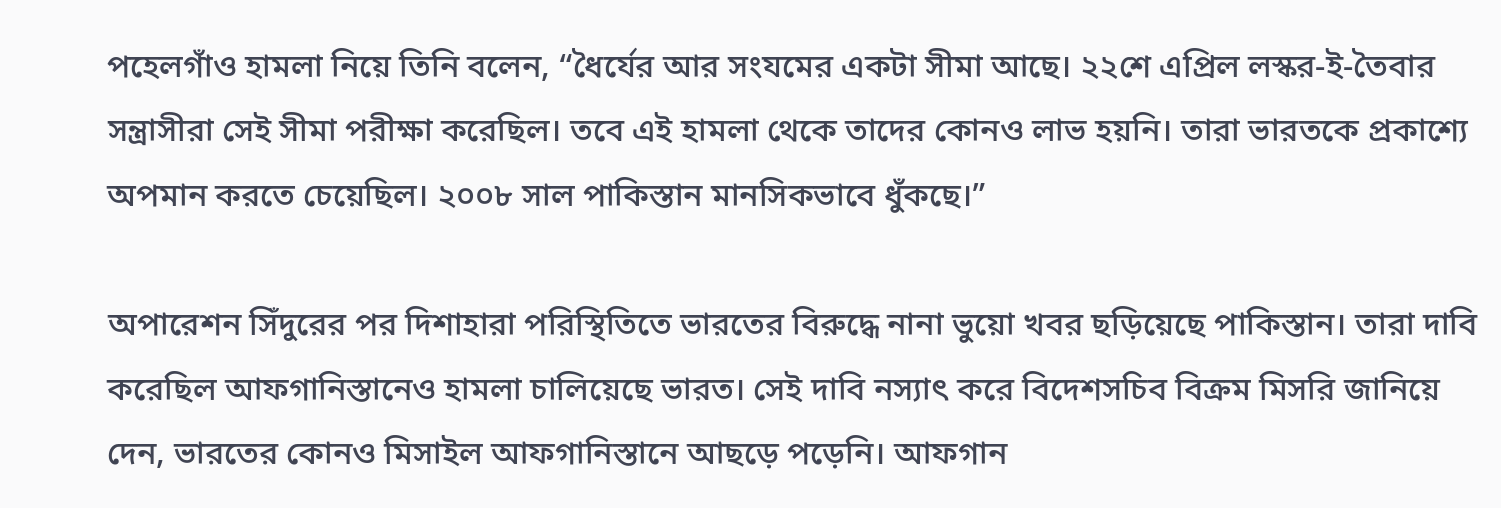পহেলগাঁও হামলা নিয়ে তিনি বলেন, “ধৈর্যের আর সংযমের একটা সীমা আছে। ২২শে এপ্রিল লস্কর-ই-তৈবার সন্ত্রাসীরা সেই সীমা পরীক্ষা করেছিল। তবে এই হামলা থেকে তাদের কোনও লাভ হয়নি। তারা ভারতকে প্রকাশ্যে অপমান করতে চেয়েছিল। ২০০৮ সাল পাকিস্তান মানসিকভাবে ধুঁকছে।”

অপারেশন সিঁদুরের পর দিশাহারা পরিস্থিতিতে ভারতের বিরুদ্ধে নানা ভুয়ো খবর ছড়িয়েছে পাকিস্তান। তারা দাবি করেছিল আফগানিস্তানেও হামলা চালিয়েছে ভারত। সেই দাবি নস্যাৎ করে বিদেশসচিব বিক্রম মিসরি জানিয়ে দেন, ভারতের কোনও মিসাইল আফগানিস্তানে আছড়ে পড়েনি। আফগান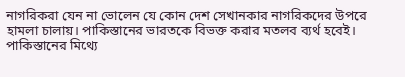নাগরিকরা যেন না ভোলেন যে কোন দেশ সেখানকার নাগরিকদের উপরে হামলা চালায়। পাকিস্তানের ভারতকে বিভক্ত করার মতলব ব্যর্থ হবেই। পাকিস্তানের মিথ্যে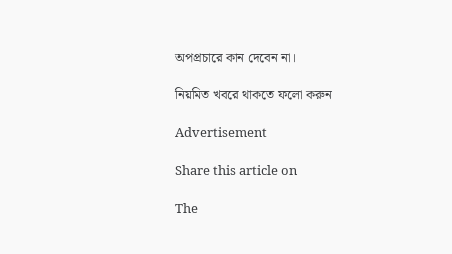অপপ্রচারে কান দেবেন না।

নিয়মিত খবরে থাকতে ফলো করুন

Advertisement

Share this article on

The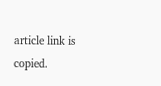article link is copied.